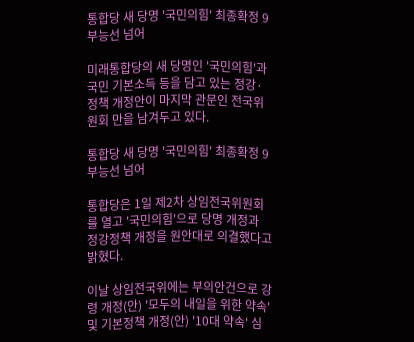통합당 새 당명 '국민의힘' 최종확정 9부능선 넘어

미래통합당의 새 당명인 '국민의힘'과 국민 기본소득 등을 담고 있는 정강·정책 개정안이 마지막 관문인 전국위원회 만을 남겨두고 있다.

통합당 새 당명 '국민의힘' 최종확정 9부능선 넘어

통합당은 1일 제2차 상임전국위원회를 열고 '국민의힘'으로 당명 개정과 정강정책 개정을 원안대로 의결했다고 밝혔다.

이날 상임전국위에는 부의안건으로 강령 개정(안) '모두의 내일을 위한 약속' 및 기본정책 개정(안) '10대 약속' 심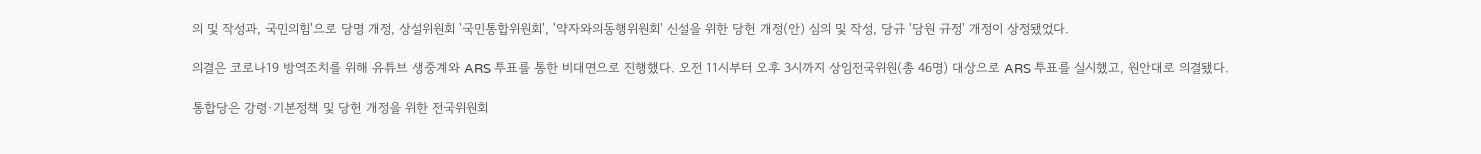의 및 작성과, 국민의힘'으로 당명 개정, 상설위원회 '국민통합위원회', '약자와의동행위원회' 신설을 위한 당헌 개정(안) 심의 및 작성, 당규 '당원 규정' 개정이 상정됐었다.

의결은 코로나19 방역조치를 위해 유튜브 생중계와 ARS 투표를 통한 비대면으로 진행했다. 오전 11시부터 오후 3시까지 상임전국위원(총 46명) 대상으로 ARS 투표를 실시했고, 원안대로 의결됐다.

통합당은 강령·기본정책 및 당헌 개정을 위한 전국위원회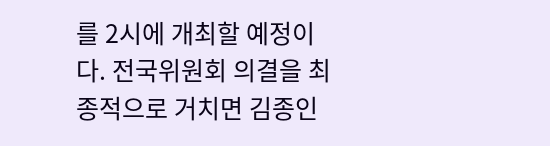를 2시에 개최할 예정이다. 전국위원회 의결을 최종적으로 거치면 김종인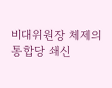비대위원장 체제의 통합당 쇄신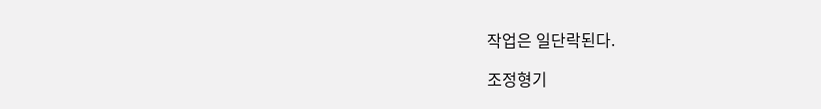작업은 일단락된다.

조정형기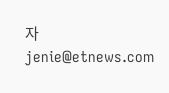자 jenie@etnews.com